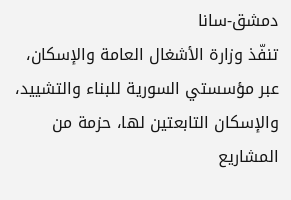دمشق-سانا
تنفّذ وزارة الأشغال العامة والإسكان، عبر مؤسستي السورية للبناء والتشييد، والإسكان التابعتين لها، حزمة من المشاريع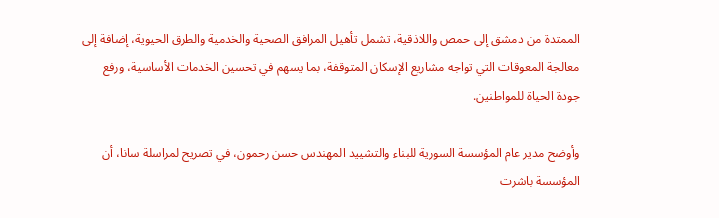الممتدة من دمشق إلى حمص واللاذقية، تشمل تأهيل المرافق الصحية والخدمية والطرق الحيوية، إضافة إلى معالجة المعوقات التي تواجه مشاريع الإسكان المتوقفة، بما يسهم في تحسين الخدمات الأساسية، ورفع جودة الحياة للمواطنين.

وأوضح مدير عام المؤسسة السورية للبناء والتشييد المهندس حسن رحمون، في تصريح لمراسلة سانا، أن المؤسسة باشرت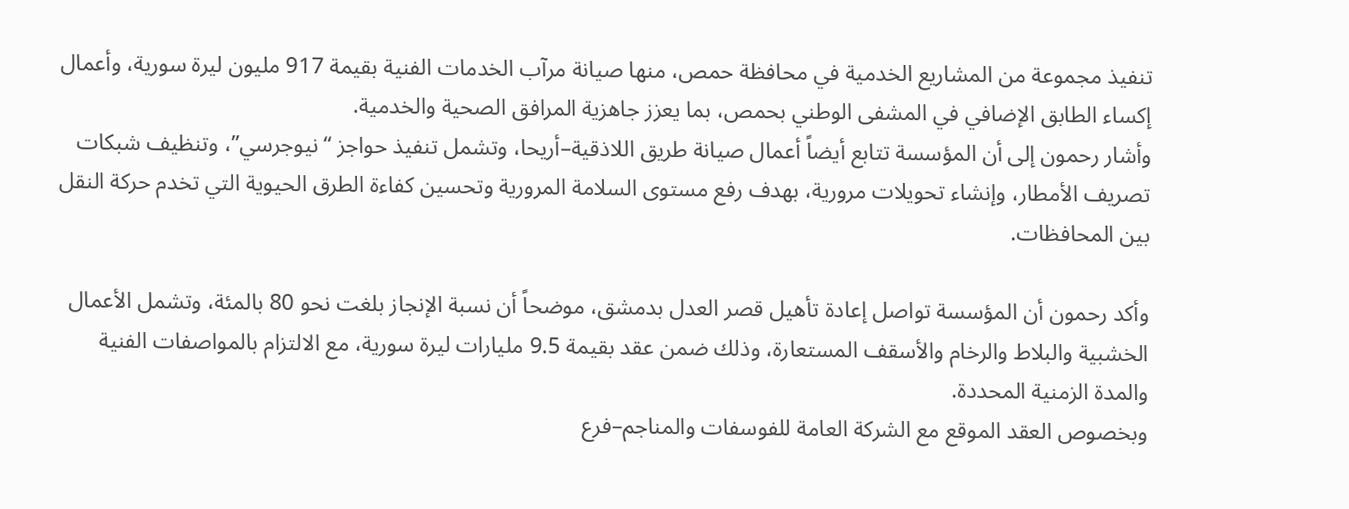تنفيذ مجموعة من المشاريع الخدمية في محافظة حمص، منها صيانة مرآب الخدمات الفنية بقيمة 917 مليون ليرة سورية، وأعمال إكساء الطابق الإضافي في المشفى الوطني بحمص، بما يعزز جاهزية المرافق الصحية والخدمية.
وأشار رحمون إلى أن المؤسسة تتابع أيضاً أعمال صيانة طريق اللاذقية–أريحا، وتشمل تنفيذ حواجز “نيوجرسي”، وتنظيف شبكات تصريف الأمطار، وإنشاء تحويلات مرورية، بهدف رفع مستوى السلامة المرورية وتحسين كفاءة الطرق الحيوية التي تخدم حركة النقل بين المحافظات.

وأكد رحمون أن المؤسسة تواصل إعادة تأهيل قصر العدل بدمشق، موضحاً أن نسبة الإنجاز بلغت نحو 80 بالمئة، وتشمل الأعمال الخشبية والبلاط والرخام والأسقف المستعارة، وذلك ضمن عقد بقيمة 9.5 مليارات ليرة سورية، مع الالتزام بالمواصفات الفنية والمدة الزمنية المحددة.
وبخصوص العقد الموقع مع الشركة العامة للفوسفات والمناجم–فرع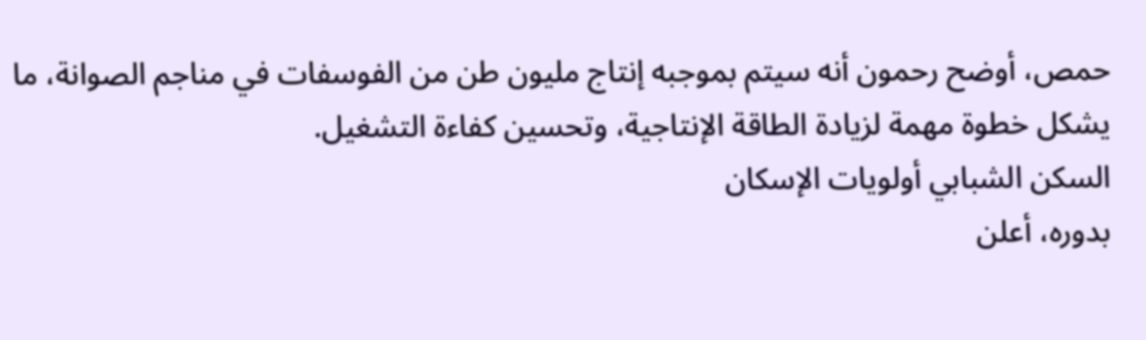حمص، أوضح رحمون أنه سيتم بموجبه إنتاج مليون طن من الفوسفات في مناجم الصوانة، ما يشكل خطوة مهمة لزيادة الطاقة الإنتاجية، وتحسين كفاءة التشغيل.
السكن الشبابي أولويات الإسكان
بدوره، أعلن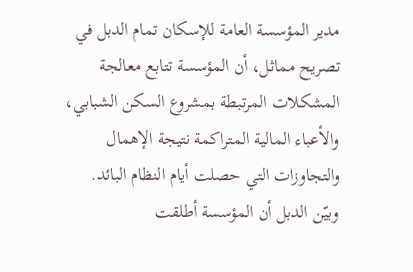مدير المؤسسة العامة للإسكان تمام الدبل في تصريح مماثل، أن المؤسسة تتابع معالجة المشكلات المرتبطة بمشروع السكن الشبابي، والأعباء المالية المتراكمة نتيجة الإهمال والتجاوزات التي حصلت أيام النظام البائد.
وبيّن الدبل أن المؤسسة أطلقت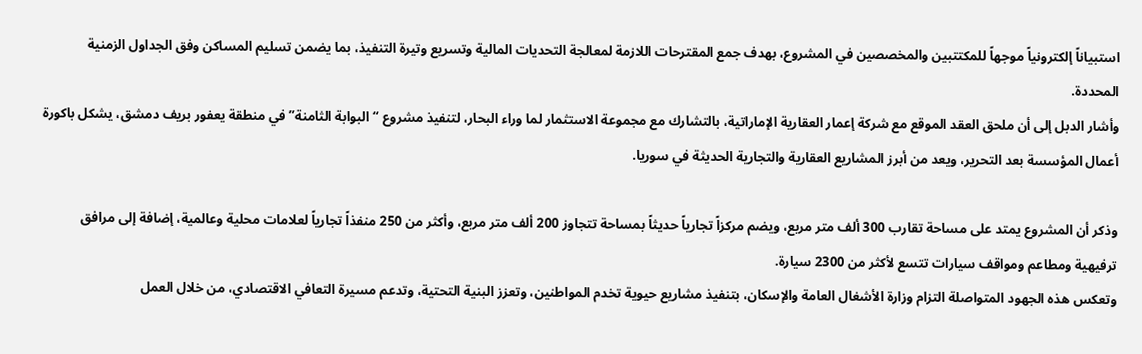استبياناً إلكترونياً موجهاً للمكتتبين والمخصصين في المشروع، بهدف جمع المقترحات اللازمة لمعالجة التحديات المالية وتسريع وتيرة التنفيذ، بما يضمن تسليم المساكن وفق الجداول الزمنية المحددة.
وأشار الدبل إلى أن ملحق العقد الموقع مع شركة إعمار العقارية الإماراتية، بالتشارك مع مجموعة الاستثمار لما وراء البحار، لتنفيذ مشروع “البوابة الثامنة” في منطقة يعفور بريف دمشق، يشكل باكورة أعمال المؤسسة بعد التحرير، ويعد من أبرز المشاريع العقارية والتجارية الحديثة في سوريا.

وذكر أن المشروع يمتد على مساحة تقارب 300 ألف متر مربع، ويضم مركزاً تجارياً حديثاً بمساحة تتجاوز 200 ألف متر مربع، وأكثر من 250 منفذاً تجارياً لعلامات محلية وعالمية، إضافة إلى مرافق ترفيهية ومطاعم ومواقف سيارات تتسع لأكثر من 2300 سيارة.
وتعكس هذه الجهود المتواصلة التزام وزارة الأشغال العامة والإسكان، بتنفيذ مشاريع حيوية تخدم المواطنين، وتعزز البنية التحتية، وتدعم مسيرة التعافي الاقتصادي، من خلال العمل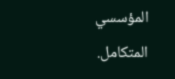المؤسسي المتكامل.